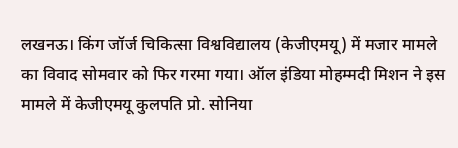लखनऊ। किंग जॉर्ज चिकित्सा विश्वविद्यालय (केजीएमयू) में मजार मामले का विवाद सोमवार को फिर गरमा गया। ऑल इंडिया मोहम्मदी मिशन ने इस मामले में केजीएमयू कुलपति प्रो. सोनिया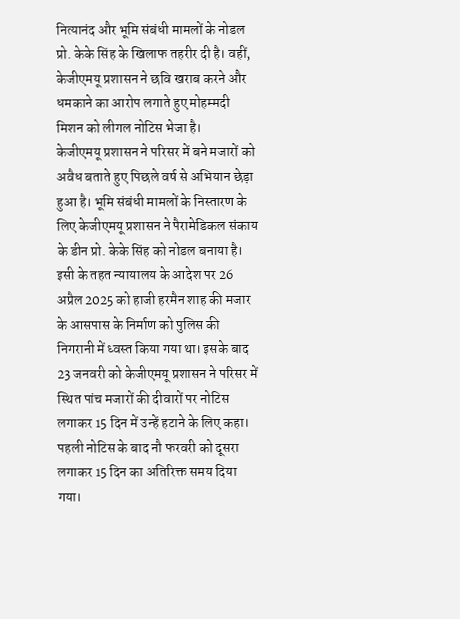नित्यानंद और भूमि संबंधी मामलों के नोडल प्रो. केके सिंह के खिलाफ तहरीर दी है। वहीं, केजीएमयू प्रशासन ने छवि खराब करने और धमकाने का आरोप लगाते हुए मोहम्मदी मिशन को लीगल नोटिस भेजा है।
केजीएमयू प्रशासन ने परिसर में बने मजारों को अवैध बताते हुए पिछले वर्ष से अभियान छेड़ा हुआ है। भूमि संबंधी मामलों के निस्तारण के लिए केजीएमयू प्रशासन ने पैरामेडिकल संकाय के डीन प्रो. केके सिंह को नोडल बनाया है। इसी के तहत न्यायालय के आदेश पर 26 अप्रैल 2025 को हाजी हरमैन शाह की मजार के आसपास के निर्माण को पुलिस की निगरानी में ध्वस्त किया गया था। इसके बाद 23 जनवरी को केजीएमयू प्रशासन ने परिसर में स्थित पांच मजारों की दीवारों पर नोटिस लगाकर 15 दिन में उन्हें हटाने के लिए कहा। पहली नोटिस के बाद नौ फरवरी को दूसरा लगाकर 15 दिन का अतिरिक्त समय दिया गया।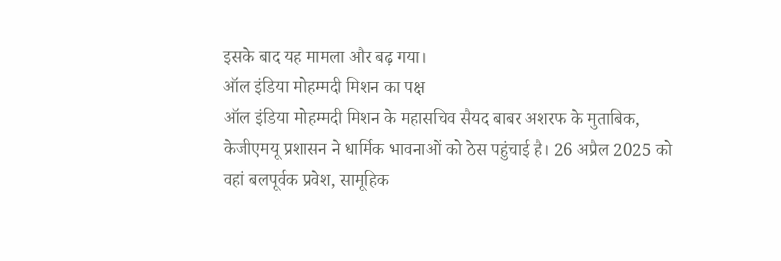इसके बाद यह मामला और बढ़ गया।
ऑल इंडिया मोहम्मदी मिशन का पक्ष
ऑल इंडिया मोहम्मदी मिशन के महासचिव सैयद बाबर अशरफ के मुताबिक, केजीएमयू प्रशासन ने धार्मिक भावनाओं को ठेस पहुंचाई है। 26 अप्रैल 2025 को वहां बलपूर्वक प्रवेश, सामूहिक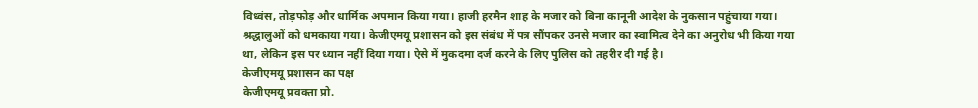विध्वंस, तोड़फोड़ और धार्मिक अपमान किया गया। हाजी हरमैन शाह के मजार को बिना कानूनी आदेश के नुकसान पहुंचाया गया। श्रद्धालुओं को धमकाया गया। केजीएमयू प्रशासन को इस संबंध में पत्र सौंपकर उनसे मजार का स्वामित्व देने का अनुरोध भी किया गया था, लेकिन इस पर ध्यान नहीं दिया गया। ऐसे में मुकदमा दर्ज करने के लिए पुलिस को तहरीर दी गई है।
केजीएमयू प्रशासन का पक्ष
केजीएमयू प्रवक्ता प्रो.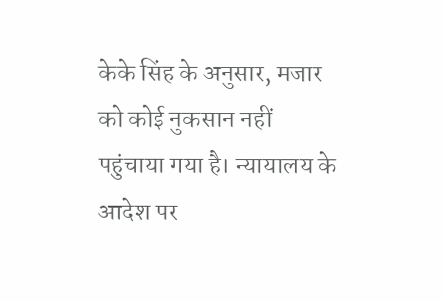केके सिंह के अनुसार, मजार को कोई नुकसान नहीं पहुंचाया गया है। न्यायालय के आदेश पर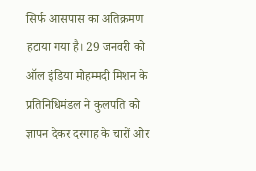सिर्फ आसपास का अतिक्रमण हटाया गया है। 29 जनवरी को ऑल इंडिया मोहम्मदी मिशन के प्रतिनिधिमंडल ने कुलपति को ज्ञापन देकर दरगाह के चारों ओर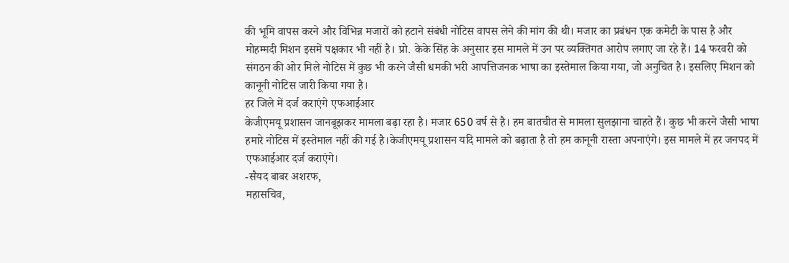की भूमि वापस करने और विभिन्न मजारों को हटाने संबंधी नोटिस वापस लेने की मांग की थी। मजार का प्रबंधन एक कमेटी के पास है और मोहम्मदी मिशन इसमें पक्षकार भी नहीं है। प्रो. केके सिंह के अनुसार इस मामले में उन पर व्यक्तिगत आरोप लगाए जा रहे हैं। 14 फरवरी को संगठन की ओर मिले नोटिस में कुछ भी करने जैसी धमकी भरी आपत्तिजनक भाषा का इस्तेमाल किया गया, जो अनुचित है। इसलिए मिशन को कानूनी नोटिस जारी किया गया है।
हर जिले में दर्ज कराएंगे एफआईआर
केजीएमयू प्रशासन जानबूझकर मामला बढ़ा रहा है। मजार 650 वर्ष से है। हम बातचीत से मामला सुलझाना चाहते हैं। कुछ भी करने जैसी भाषा हमारे नोटिस में इस्तेमाल नहीं की गई है।केजीएमयू प्रशासन यदि मामले को बढ़ाता है तो हम कानूनी रास्ता अपनाएंगे। इस मामले में हर जनपद में एफआईआर दर्ज कराएंगे।
-सैयद बाबर अशरफ,
महासचिव,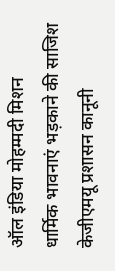ऑल इंडिया मोहम्मदी मिशन
धार्मिक भावनाएं भड़काने की साजिश
केजीएमयू प्रशासन कानूनी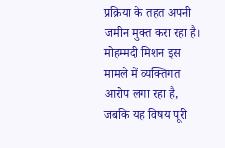प्रक्रिया के तहत अपनी जमीन मुक्त करा रहा है। मोहम्मदी मिशन इस मामले में व्यक्तिगत आरोप लगा रहा है, जबकि यह विषय पूरी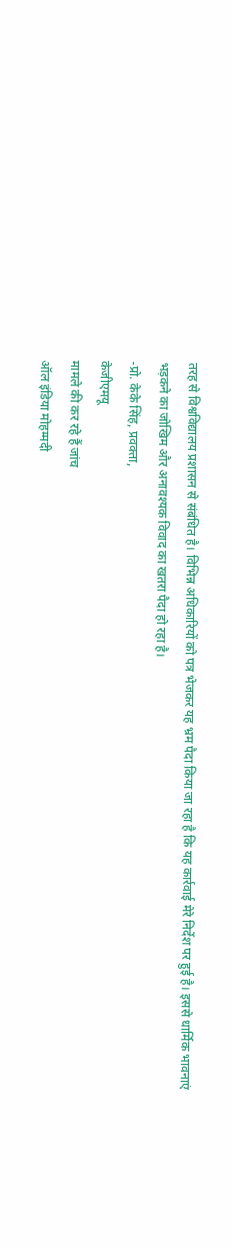तरह से विश्वविद्यालय प्रशासन से संबंधित है। विभिन्न अधिकारियों को पत्र भेजकर यह भ्रम पैदा किया जा रहा है कि यह कार्रवाई मेरे निर्देश पर हुई है। इससे धार्मिक भावनाएं भड़कने का जोखिम और अनावश्यक विवाद का खतरा पैदा हो रहा है।
-प्रो. केके सिंह, प्रवक्ता,
केजीएमयू
मामले की कर रहे हैं जांच
ऑल इंडिया मोहम्मदी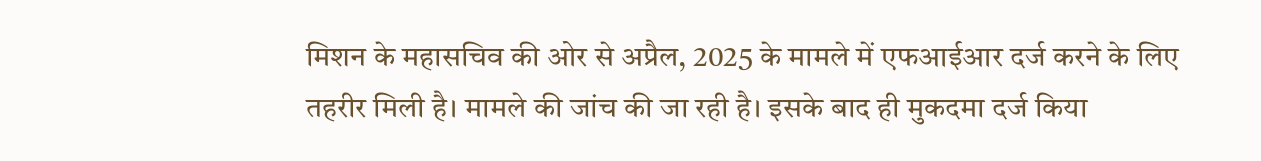मिशन के महासचिव की ओर से अप्रैल, 2025 के मामले में एफआईआर दर्ज करने के लिए तहरीर मिली है। मामले की जांच की जा रही है। इसके बाद ही मुकदमा दर्ज किया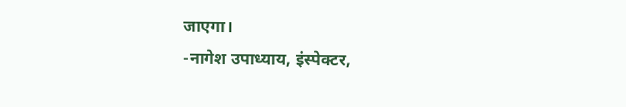जाएगा।
-नागेश उपाध्याय, इंस्पेक्टर,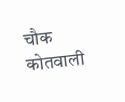चौक कोतवाली